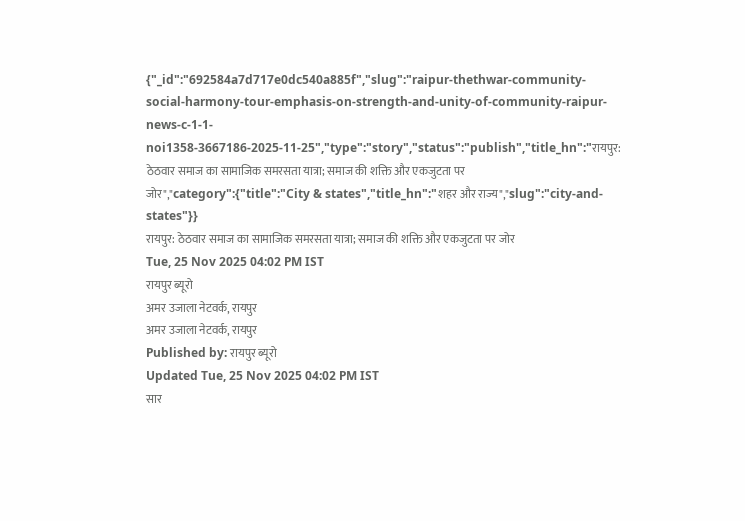{"_id":"692584a7d717e0dc540a885f","slug":"raipur-thethwar-community-social-harmony-tour-emphasis-on-strength-and-unity-of-community-raipur-news-c-1-1-noi1358-3667186-2025-11-25","type":"story","status":"publish","title_hn":"रायपुर: ठेठवार समाज का सामाजिक समरसता यात्रा; समाज की शक्ति और एकजुटता पर जोर","category":{"title":"City & states","title_hn":"शहर और राज्य","slug":"city-and-states"}}
रायपुर: ठेठवार समाज का सामाजिक समरसता यात्रा; समाज की शक्ति और एकजुटता पर जोर
Tue, 25 Nov 2025 04:02 PM IST
रायपुर ब्यूरो
अमर उजाला नेटवर्क, रायपुर
अमर उजाला नेटवर्क, रायपुर
Published by: रायपुर ब्यूरो
Updated Tue, 25 Nov 2025 04:02 PM IST
सार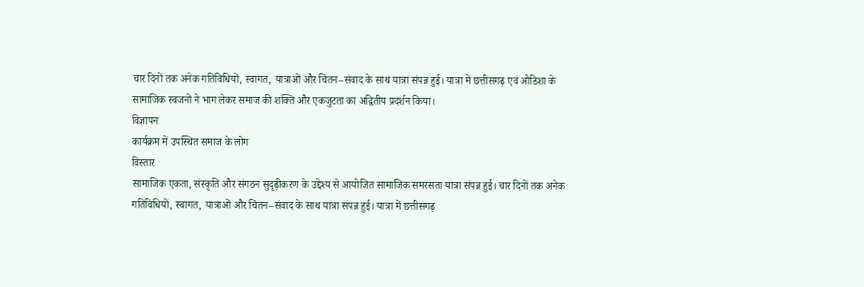चार दिनों तक अनेक गतिविधियों, स्वागत, यात्राओं और चिंतन–संवाद के साथ यात्रा संपन्न हुई। यात्रा में छत्तीसगढ़ एवं ओडिशा के सामाजिक स्वजनों ने भाग लेकर समाज की शक्ति और एकजुटता का अद्वितीय प्रदर्शन किया।
विज्ञापन
कार्यक्रम में उपस्थित समाज के लोग
विस्तार
सामाजिक एकता, संस्कृति और संगठन सुदृढ़ीकरण के उद्देश्य से आयोजित सामाजिक समरसता यात्रा संपन्न हुई। चार दिनों तक अनेक गतिविधियों, स्वागत, यात्राओं और चिंतन–संवाद के साथ यात्रा संपन्न हुई। यात्रा में छत्तीसगढ़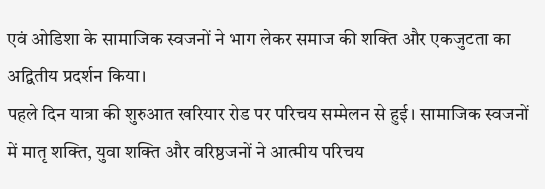एवं ओडिशा के सामाजिक स्वजनों ने भाग लेकर समाज की शक्ति और एकजुटता का अद्वितीय प्रदर्शन किया।
पहले दिन यात्रा की शुरुआत खरियार रोड पर परिचय सम्मेलन से हुई। सामाजिक स्वजनों में मातृ शक्ति, युवा शक्ति और वरिष्ठजनों ने आत्मीय परिचय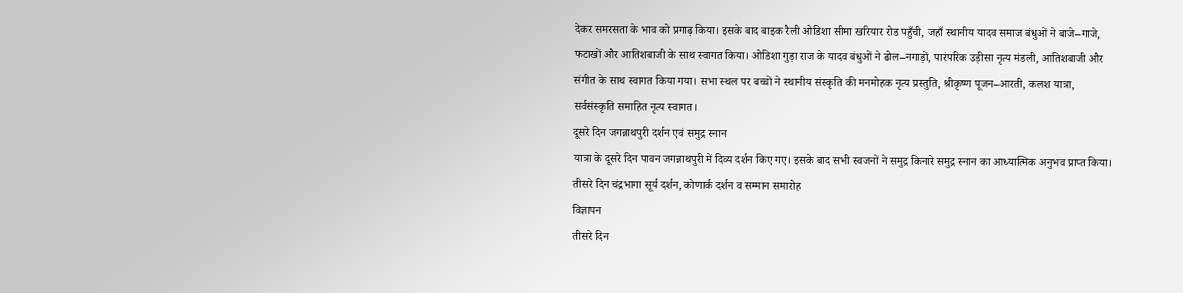देकर समरसता के भाव को प्रगाढ़ किया। इसके बाद बाइक रैली ओडिशा सीमा खरियार रोड पहुँची, जहाँ स्थानीय यादव समाज बंधुओं ने बाजे–गाजे, फटाखों और आतिशबाजी के साथ स्वागत किया। ओडिशा गुड़ा राज के यादव बंधुओं ने ढोल–नगाड़ों, पारंपरिक उड़ीसा नृत्य मंडली, आतिशबाजी और संगीत के साथ स्वागत किया गया। सभा स्थल पर बच्चों ने स्थानीय संस्कृति की मनमोहक नृत्य प्रस्तुति, श्रीकृष्ण पूजन–आरती, कलश यात्रा, सर्वसंस्कृति समाहित नृत्य स्वागत।
दूसरे दिन जगन्नाथपुरी दर्शन एवं समुद्र स्नान
यात्रा के दूसरे दिन पावन जगन्नाथपुरी में दिव्य दर्शन किए गए। इसके बाद सभी स्वजनों ने समुद्र किनारे समुद्र स्नान का आध्यात्मिक अनुभव प्राप्त किया। तीसरे दिन चंद्रभागा सूर्य दर्शन, कोणार्क दर्शन व सम्मान समारोह
विज्ञापन
तीसरे दिन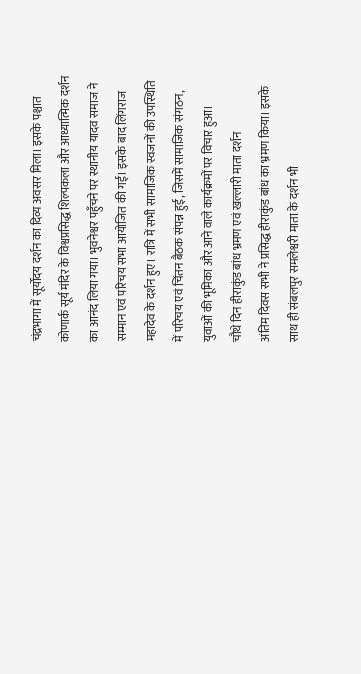चंद्रभागा में सूर्योदय दर्शन का दिव्य अवसर मिला। इसके पश्चात कोणार्क सूर्य मंदिर के विश्वप्रसिद्ध शिल्पकला और आध्यात्मिक दर्शन का आनंद लिया गया। भुवनेश्वर पहुँचने पर स्थानीय यादव समाज ने सम्मान एवं परिचय सभा आयोजित की गई। इसके बाद लिंगराज महादेव के दर्शन हुए। रात्रि में सभी सामाजिक स्वजनों की उपस्थिति में परिचय एवं चिंतन बैठक संपन्न हुई, जिसमें सामाजिक संगठन, युवाओं की भूमिका और आने वाले कार्यक्रमों पर विचार हुआ।
चौथे दिन हीराकुंड बांध भ्रमण एवं खल्लारी माता दर्शन
अंतिम दिवस सभी ने प्रसिद्ध हीराकुंड बांध का भ्रमण किया। इसके साथ ही संबलपुर समलेश्वरी माता के दर्शन भी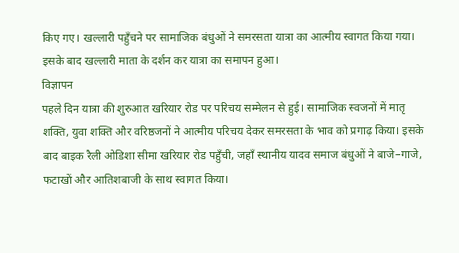किए गए। खल्लारी पहुँचने पर सामाजिक बंधुओं ने समरसता यात्रा का आत्मीय स्वागत किया गया। इसके बाद खल्लारी माता के दर्शन कर यात्रा का समापन हुआ।
विज्ञापन
पहले दिन यात्रा की शुरुआत खरियार रोड पर परिचय सम्मेलन से हुई। सामाजिक स्वजनों में मातृ शक्ति, युवा शक्ति और वरिष्ठजनों ने आत्मीय परिचय देकर समरसता के भाव को प्रगाढ़ किया। इसके बाद बाइक रैली ओडिशा सीमा खरियार रोड पहुँची, जहाँ स्थानीय यादव समाज बंधुओं ने बाजे–गाजे, फटाखों और आतिशबाजी के साथ स्वागत किया।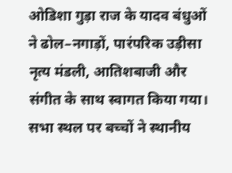ओडिशा गुड़ा राज के यादव बंधुओं ने ढोल–नगाड़ों, पारंपरिक उड़ीसा नृत्य मंडली, आतिशबाजी और संगीत के साथ स्वागत किया गया। सभा स्थल पर बच्चों ने स्थानीय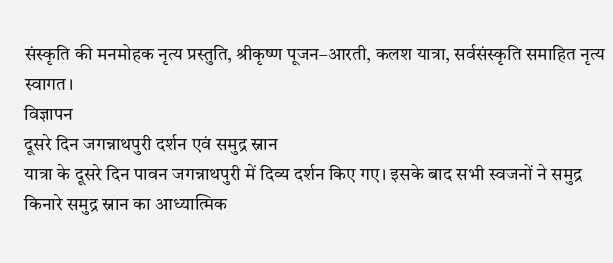संस्कृति की मनमोहक नृत्य प्रस्तुति, श्रीकृष्ण पूजन–आरती, कलश यात्रा, सर्वसंस्कृति समाहित नृत्य स्वागत।
विज्ञापन
दूसरे दिन जगन्नाथपुरी दर्शन एवं समुद्र स्नान
यात्रा के दूसरे दिन पावन जगन्नाथपुरी में दिव्य दर्शन किए गए। इसके बाद सभी स्वजनों ने समुद्र किनारे समुद्र स्नान का आध्यात्मिक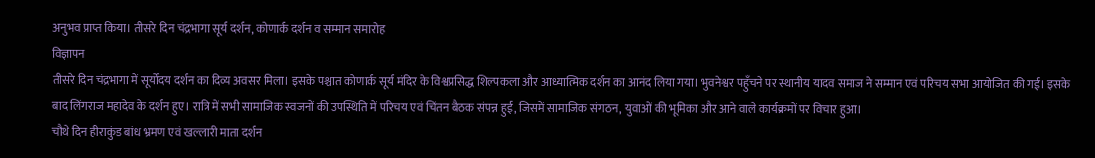अनुभव प्राप्त किया। तीसरे दिन चंद्रभागा सूर्य दर्शन, कोणार्क दर्शन व सम्मान समारोह
विज्ञापन
तीसरे दिन चंद्रभागा में सूर्योदय दर्शन का दिव्य अवसर मिला। इसके पश्चात कोणार्क सूर्य मंदिर के विश्वप्रसिद्ध शिल्पकला और आध्यात्मिक दर्शन का आनंद लिया गया। भुवनेश्वर पहुँचने पर स्थानीय यादव समाज ने सम्मान एवं परिचय सभा आयोजित की गई। इसके बाद लिंगराज महादेव के दर्शन हुए। रात्रि में सभी सामाजिक स्वजनों की उपस्थिति में परिचय एवं चिंतन बैठक संपन्न हुई, जिसमें सामाजिक संगठन, युवाओं की भूमिका और आने वाले कार्यक्रमों पर विचार हुआ।
चौथे दिन हीराकुंड बांध भ्रमण एवं खल्लारी माता दर्शन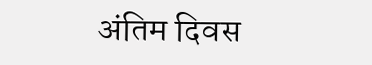अंतिम दिवस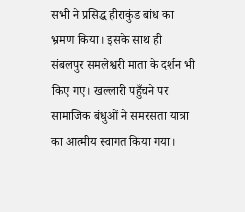सभी ने प्रसिद्ध हीराकुंड बांध का भ्रमण किया। इसके साथ ही संबलपुर समलेश्वरी माता के दर्शन भी किए गए। खल्लारी पहुँचने पर सामाजिक बंधुओं ने समरसता यात्रा का आत्मीय स्वागत किया गया।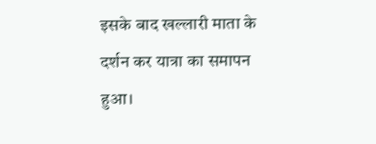इसके बाद खल्लारी माता के दर्शन कर यात्रा का समापन हुआ।